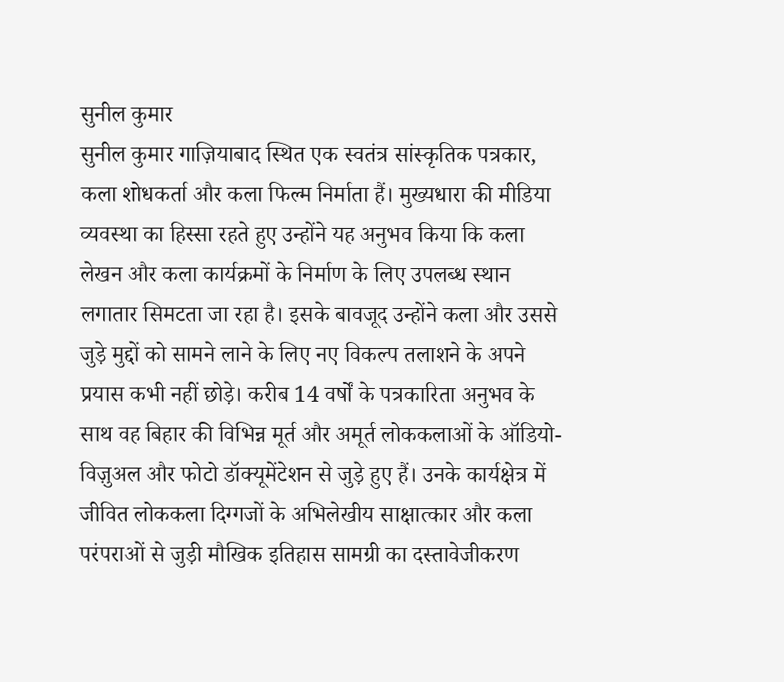सुनील कुमार
सुनील कुमार गाज़ियाबाद स्थित एक स्वतंत्र सांस्कृतिक पत्रकार, कला शोधकर्ता और कला फिल्म निर्माता हैं। मुख्यधारा की मीडिया व्यवस्था का हिस्सा रहते हुए उन्होंने यह अनुभव किया कि कला लेखन और कला कार्यक्रमों के निर्माण के लिए उपलब्ध स्थान लगातार सिमटता जा रहा है। इसके बावजूद उन्होंने कला और उससे जुड़े मुद्दों को सामने लाने के लिए नए विकल्प तलाशने के अपने प्रयास कभी नहीं छोड़े। करीब 14 वर्षों के पत्रकारिता अनुभव के साथ वह बिहार की विभिन्न मूर्त और अमूर्त लोककलाओं के ऑडियो-विज़ुअल और फोटो डॉक्यूमेंटेशन से जुड़े हुए हैं। उनके कार्यक्षेत्र में जीवित लोककला दिग्गजों के अभिलेखीय साक्षात्कार और कला परंपराओं से जुड़ी मौखिक इतिहास सामग्री का दस्तावेजीकरण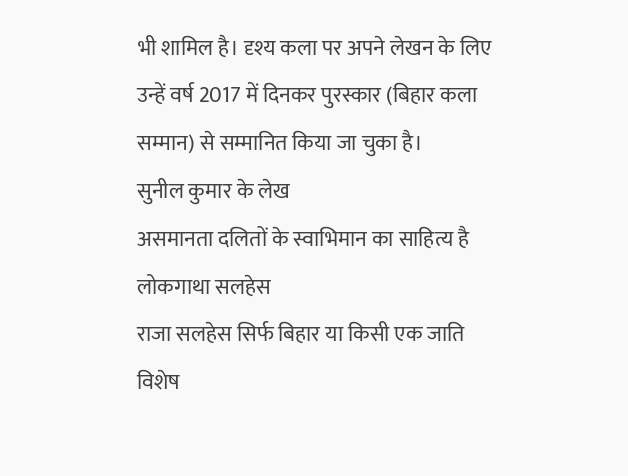भी शामिल है। दृश्य कला पर अपने लेखन के लिए उन्हें वर्ष 2017 में दिनकर पुरस्कार (बिहार कला सम्मान) से सम्मानित किया जा चुका है।
सुनील कुमार के लेख
असमानता दलितों के स्वाभिमान का साहित्य है लोकगाथा सलहेस
राजा सलहेस सिर्फ बिहार या किसी एक जाति विशेष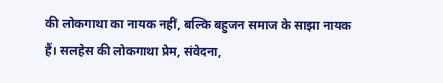की लोकगाथा का नायक नहीं, बल्कि बहुजन समाज के साझा नायक हैं। सलहेस की लोकगाथा प्रेम, संवेदना,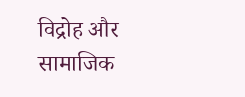विद्रोह और सामाजिक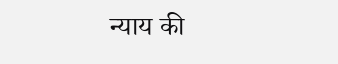न्याय की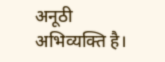अनूठी अभिव्यक्ति है।